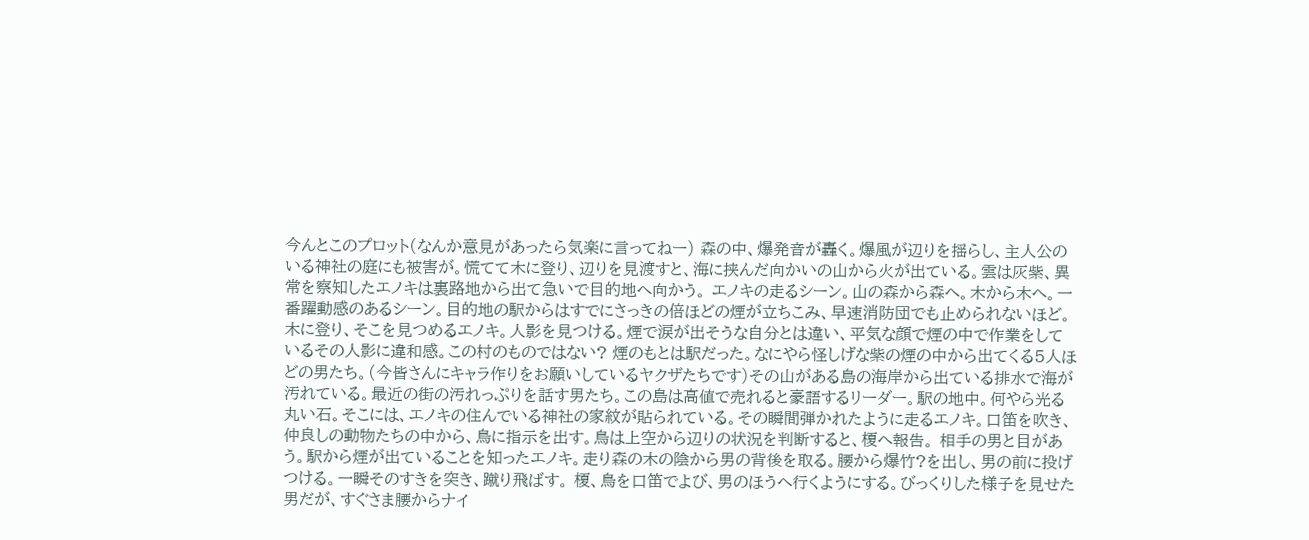今んとこのプロット(なんか意見があったら気楽に言ってねー) 森の中、爆発音が轟く。爆風が辺りを揺らし、主人公のいる神社の庭にも被害が。慌てて木に登り、辺りを見渡すと、海に挟んだ向かいの山から火が出ている。雲は灰紫、異常を察知したエノキは裏路地から出て急いで目的地へ向かう。 エノキの走るシーン。山の森から森へ。木から木へ。一番躍動感のあるシーン。目的地の駅からはすでにさっきの倍ほどの煙が立ちこみ、早速消防団でも止められないほど。木に登り、そこを見つめるエノキ。人影を見つける。煙で涙が出そうな自分とは違い、平気な顔で煙の中で作業をしているその人影に違和感。この村のものではない? 煙のもとは駅だった。なにやら怪しげな紫の煙の中から出てくる5人ほどの男たち。(今皆さんにキャラ作りをお願いしているヤクザたちです)その山がある島の海岸から出ている排水で海が汚れている。最近の街の汚れっぷりを話す男たち。この島は高値で売れると豪語するリーダー。駅の地中。何やら光る丸い石。そこには、エノキの住んでいる神社の家紋が貼られている。その瞬間弾かれたように走るエノキ。口笛を吹き、仲良しの動物たちの中から、鳥に指示を出す。鳥は上空から辺りの状況を判断すると、榎へ報告。 相手の男と目があう。駅から煙が出ていることを知ったエノキ。走り森の木の陰から男の背後を取る。腰から爆竹?を出し、男の前に投げつける。一瞬そのすきを突き、蹴り飛ばす。 榎、鳥を口笛でよび、男のほうへ行くようにする。びっくりした様子を見せた男だが、すぐさま腰からナイ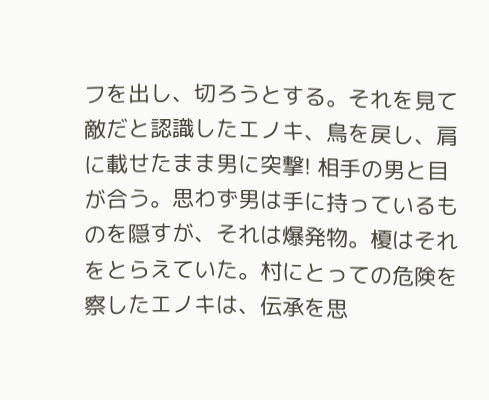フを出し、切ろうとする。それを見て敵だと認識したエノキ、鳥を戻し、肩に載せたまま男に突撃! 相手の男と目が合う。思わず男は手に持っているものを隠すが、それは爆発物。榎はそれをとらえていた。村にとっての危険を察したエノキは、伝承を思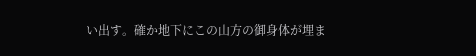い出す。確か地下にこの山方の御身体が埋ま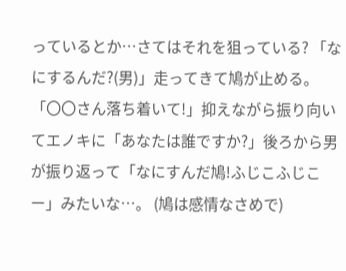っているとか…さてはそれを狙っている? 「なにするんだ?(男)」走ってきて鳩が止める。「〇〇さん落ち着いて!」抑えながら振り向いてエノキに「あなたは誰ですか?」後ろから男が振り返って「なにすんだ鳩!ふじこふじこー」みたいな…。 (鳩は感情なさめで)